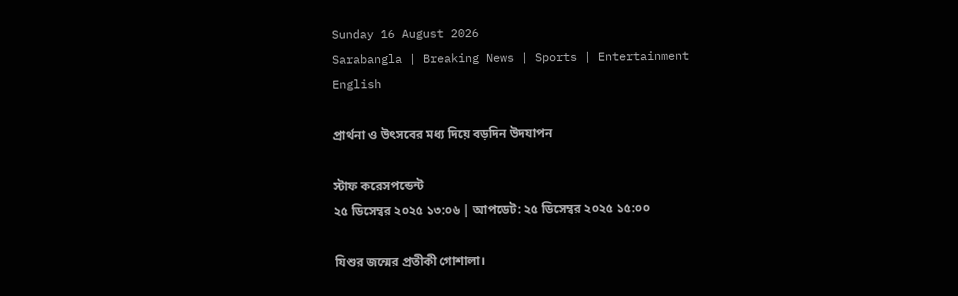Sunday 16 August 2026
Sarabangla | Breaking News | Sports | Entertainment
English

প্রার্থনা ও উৎসবের মধ্য দিয়ে বড়দিন উদযাপন

স্টাফ করেসপন্ডেন্ট
২৫ ডিসেম্বর ২০২৫ ১৩:০৬ | আপডেট: ২৫ ডিসেম্বর ২০২৫ ১৫:০০

যিশুর জন্মের প্রতীকী গোশালা।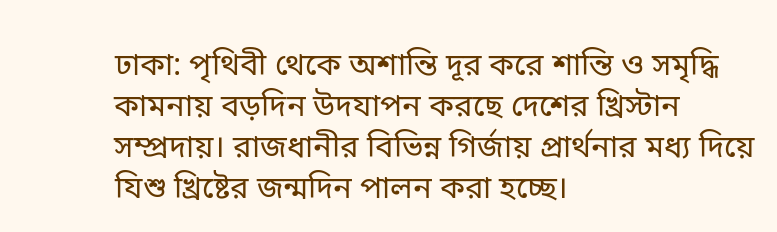ঢাকা: পৃথিবী থেকে অশান্তি দূর করে শান্তি ও সমৃদ্ধি কামনায় বড়দিন উদযাপন করছে দেশের খ্রিস্টান সম্প্রদায়। রাজধানীর বিভিন্ন গির্জায় প্রার্থনার মধ্য দিয়ে যিশু খ্রিষ্টের জন্মদিন পালন করা হচ্ছে।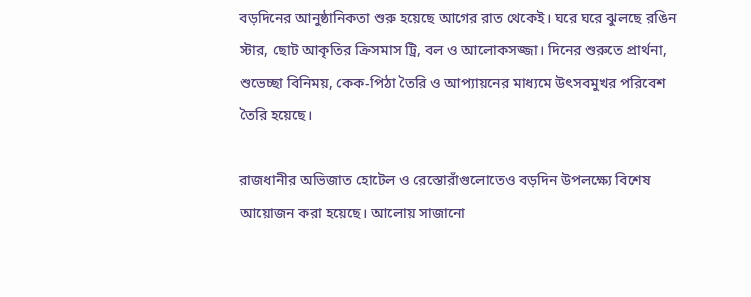বড়দিনের আনুষ্ঠানিকতা শুরু হয়েছে আগের রাত থেকেই। ঘরে ঘরে ঝুলছে রঙিন স্টার, ছোট আকৃতির ক্রিসমাস ট্রি, বল ও আলোকসজ্জা। দিনের শুরুতে প্রার্থনা, শুভেচ্ছা বিনিময়, কেক-পিঠা তৈরি ও আপ্যায়নের মাধ্যমে উৎসবমুখর পরিবেশ তৈরি হয়েছে।

রাজধানীর অভিজাত হোটেল ও রেস্তোরাঁগুলোতেও বড়দিন উপলক্ষ্যে বিশেষ আয়োজন করা হয়েছে। আলোয় সাজানো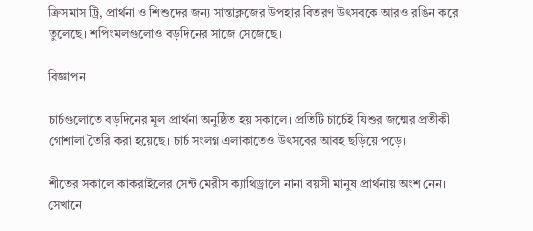ক্রিসমাস ট্রি, প্রার্থনা ও শিশুদের জন্য সান্তাক্লজের উপহার বিতরণ উৎসবকে আরও রঙিন করে তুলেছে। শপিংমলগুলোও বড়দিনের সাজে সেজেছে।

বিজ্ঞাপন

চার্চগুলোতে বড়দিনের মূল প্রার্থনা অনুষ্ঠিত হয় সকালে। প্রতিটি চার্চেই যিশুর জন্মের প্রতীকী গোশালা তৈরি করা হয়েছে। চার্চ সংলগ্ন এলাকাতেও উৎসবের আবহ ছড়িয়ে পড়ে।

শীতের সকালে কাকরাইলের সেন্ট মেরীস ক্যাথিড্রালে নানা বয়সী মানুষ প্রার্থনায় অংশ নেন। সেখানে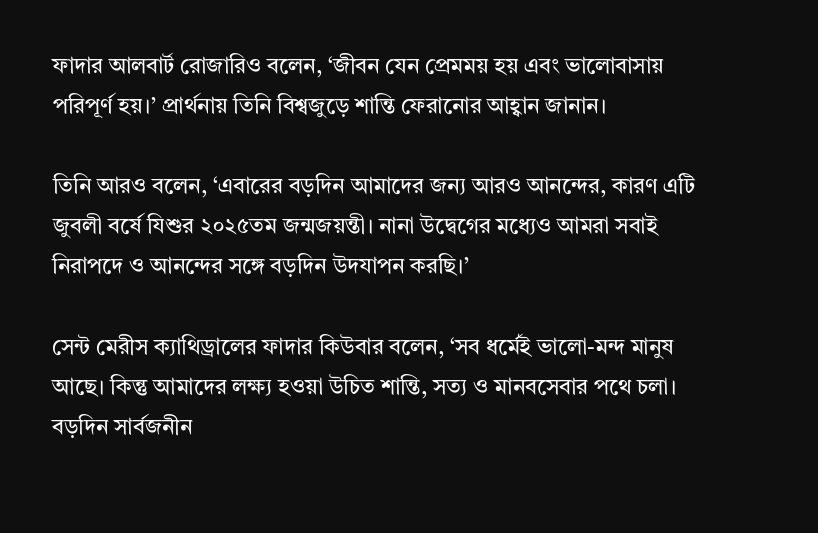ফাদার আলবার্ট রোজারিও বলেন, ‘জীবন যেন প্রেমময় হয় এবং ভালোবাসায় পরিপূর্ণ হয়।’ প্রার্থনায় তিনি বিশ্বজুড়ে শান্তি ফেরানোর আহ্বান জানান।

তিনি আরও বলেন, ‘এবারের বড়দিন আমাদের জন্য আরও আনন্দের, কারণ এটি জুবলী বর্ষে যিশুর ২০২৫তম জন্মজয়ন্তী। নানা উদ্বেগের মধ্যেও আমরা সবাই নিরাপদে ও আনন্দের সঙ্গে বড়দিন উদযাপন করছি।’

সেন্ট মেরীস ক্যাথিড্রালের ফাদার কিউবার বলেন, ‘সব ধর্মেই ভালো-মন্দ মানুষ আছে। কিন্তু আমাদের লক্ষ্য হওয়া উচিত শান্তি, সত্য ও মানবসেবার পথে চলা। বড়দিন সার্বজনীন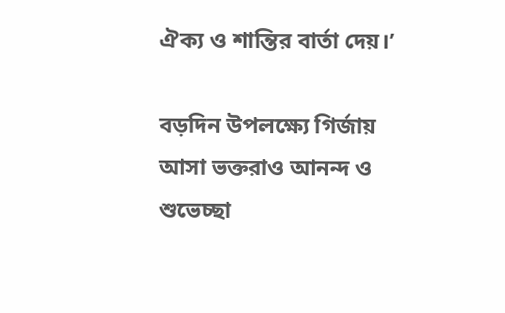ঐক্য ও শান্তির বার্তা দেয়।’

বড়দিন উপলক্ষ্যে গির্জায় আসা ভক্তরাও আনন্দ ও শুভেচ্ছা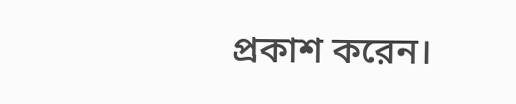প্রকাশ করেন।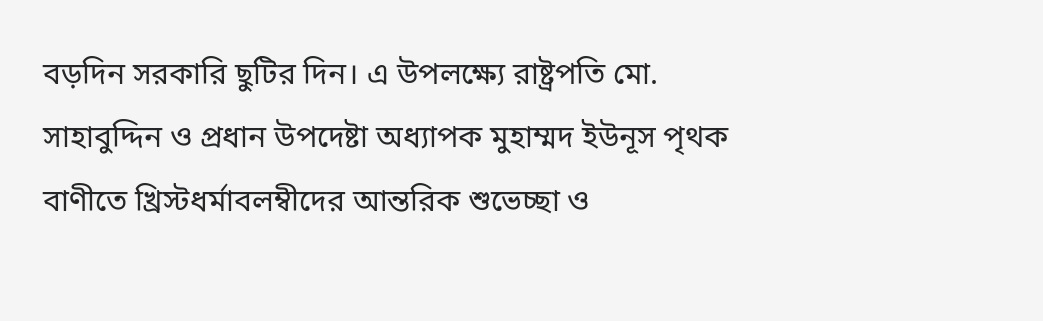বড়দিন সরকারি ছুটির দিন। এ উপলক্ষ্যে রাষ্ট্রপতি মো. সাহাবুদ্দিন ও প্রধান উপদেষ্টা অধ্যাপক মুহাম্মদ ইউনূস পৃথক বাণীতে খ্রিস্টধর্মাবলম্বীদের আন্তরিক শুভেচ্ছা ও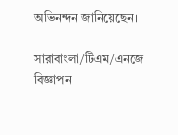অভিনন্দন জানিয়েছেন।

সারাবাংলা/টিএম/এনজে
বিজ্ঞাপন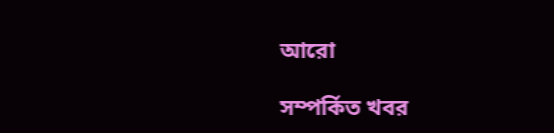আরো

সম্পর্কিত খবর